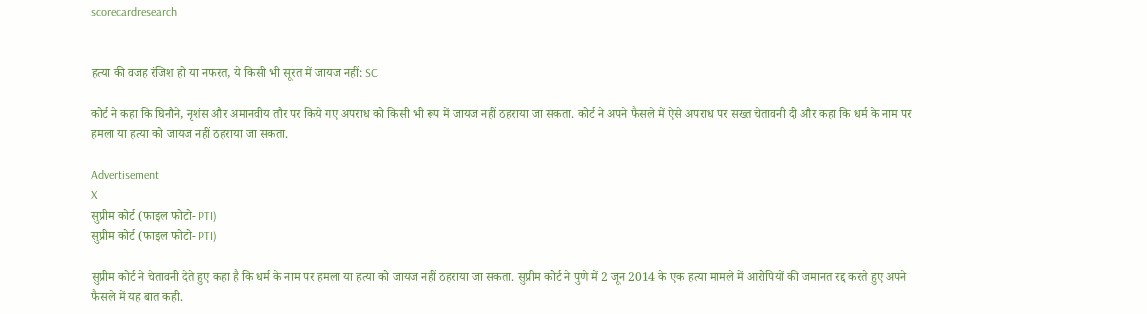scorecardresearch


हत्या की वजह रंजिश हो या नफरत, ये किसी भी सूरत में जायज नहीं: SC

कोर्ट ने कहा कि घिनौने, नृशंस और अमानवीय तौर पर किये गए अपराध को किसी भी रूप में जायज नहीं ठहराया जा सकता. कोर्ट ने अपने फैसले में ऐसे अपराध पर सख्त चेतावनी दी और कहा कि धर्म के नाम पर हमला या हत्या को जायज नहीं ठहराया जा सकता.

Advertisement
X
सुप्रीम कोर्ट (फाइल फोटो- PTI)
सुप्रीम कोर्ट (फाइल फोटो- PTI)

सुप्रीम कोर्ट ने चेतावनी देते हुए कहा है कि धर्म के नाम पर हमला या हत्या को जायज नहीं ठहराया जा सकता. सुप्रीम कोर्ट ने पुणे में 2 जून 2014 के एक हत्या मामले में आरोपियों की जमानत रद्द करते हुए अपने फैसले में यह बात कही.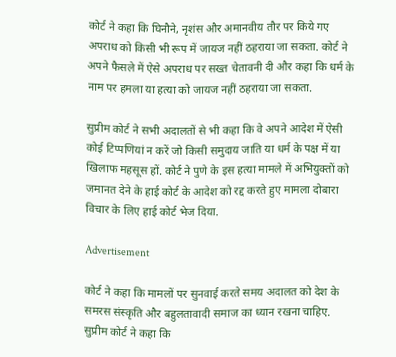कोर्ट ने कहा कि घिनौने, नृशंस और अमानवीय तौर पर किये गए अपराध को किसी भी रूप में जायज नहीं ठहराया जा सकता. कोर्ट ने अपने फैसले में ऐसे अपराध पर सख्त चेतावनी दी और कहा कि धर्म के नाम पर हमला या हत्या को जायज नहीं ठहराया जा सकता.

सुप्रीम कोर्ट ने सभी अदालतों से भी कहा कि वे अपने आदेश में ऐसी कोई टिप्पणियां न करें जो किसी समुदाय जाति या धर्म के पक्ष में या खिलाफ महसूस हों. कोर्ट ने पुणे के इस हत्या मामले में अभियुक्तों को जमानत देने के हाई कोर्ट के आदेश को रद्द करते हुए मामला दोबारा विचार के लिए हाई कोर्ट भेज दिया.

Advertisement

कोर्ट ने कहा कि मामलों पर सुनवाई करते समय अदालत को देश के समरस संस्कृति और बहुलतावादी समाज का ध्यान रखना चाहिए. सुप्रीम कोर्ट ने कहा कि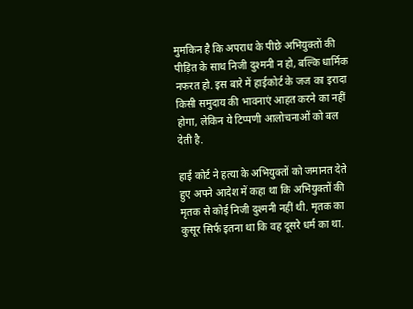मुमकिन है कि अपराध के पीछे अभियुक्तों की पीड़ित के साथ निजी दुश्मनी न हो, बल्कि धार्मिक नफरत हो. इस बारे में हाईकोर्ट के जज का इरादा किसी समुदाय की भावनाएं आहत करने का नहीं होगा, लेकिन ये टिप्पणी आलोचनाओं को बल देती है.

हाई कोर्ट ने हत्या के अभियुक्तों को जमानत देते हुए अपने आदेश में कहा था कि अभियुक्तों की मृतक से कोई निजी दुश्मनी नहीं थी. मृतक का कुसूर सिर्फ इतना था कि वह दूसरे धर्म का था.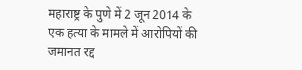महाराष्ट्र के पुणे में 2 जून 2014 के एक हत्या के मामले में आरोपियों की जमानत रद्द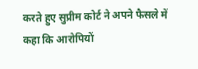करते हुए सुप्रीम कोर्ट ने अपने फैसले में कहा कि आरोपियों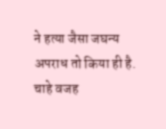ने हत्या जैसा जघन्य अपराध तो किया ही है. चाहे वजह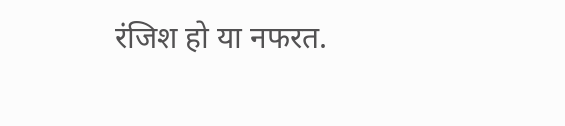रंजिश हो या नफरत.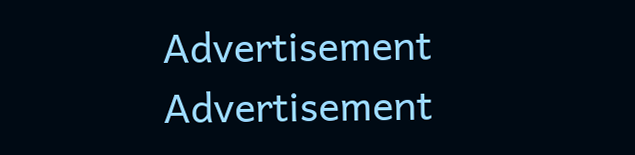Advertisement
Advertisement